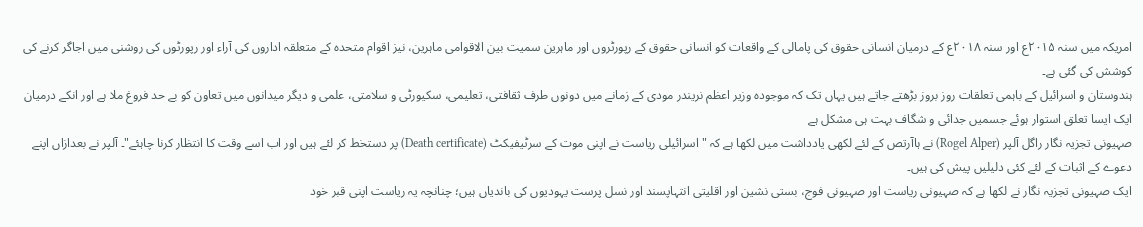امریکہ میں سنہ ۲۰۱۵ع اور سنہ ۲۰۱۸ع کے درمیان انسانی حقوق کی پامالی کے واقعات کو انسانی حقوق کے رپورٹروں اور ماہرین سمیت بین الاقوامی ماہرین، نیز اقوام متحدہ کے متعلقہ اداروں کی آراء اور رپورٹوں کی روشنی میں اجاگر کرنے کی کوشش کی گئی ہے۔
ہندوستان و اسرائیل کے باہمی تعلقات روز بروز بڑھتے جاتے ہیں یہاں تک کہ موجودہ وزیر اعظم نریندر مودی کے زمانے میں دونوں طرف ثقافتی، تعلیمی، سکیورٹی و سلامتی، علمی و دیگر میدانوں میں تعاون کو بے حد فروغ ملا ہے اور انکے درمیان ایک ایسا تعلق استوار ہوئے جسمیں جدائی و شگاف بہت ہی مشکل ہے
صہیونی تجزیہ نگار راگل آلپر (Rogel Alper) نے ہاآرتص کے لئے لکھی یادداشت میں لکھا ہے کہ "اسرائیلی ریاست نے اپنی موت کے سرٹیفیکٹ (Death certificate) پر دستخط کر لئے ہیں اور اب اسے وقت کا انتظار کرنا چاہئے"۔ آلپر نے بعدازاں اپنے دعوے کے اثبات کے لئے کئی دلیلیں پیش کی ہیں۔
ایک صہیونی تجزیہ نگار نے لکھا ہے کہ صہیونی ریاست اور صہیونی فوج، بستی نشین اور اقلیتی انتہاپسند اور نسل پرست یہودیوں کی باندیاں ہیں؛ چنانچہ یہ ریاست اپنی قبر خود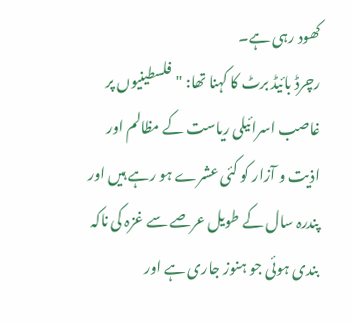کھود رہی ہے۔
رچرڈ بائیڈ برٹ کا کہنا تھا: "فلسطینیوں پر غاصب اسرائیلی ریاست کے مظالم اور اذیت و آزار کو کئی عشرے ہو رہے ہیں اور پندرہ سال کے طویل عرصے سے غزہ کی ناکہ بندی ہوئی جو ہنوز جاری ہے اور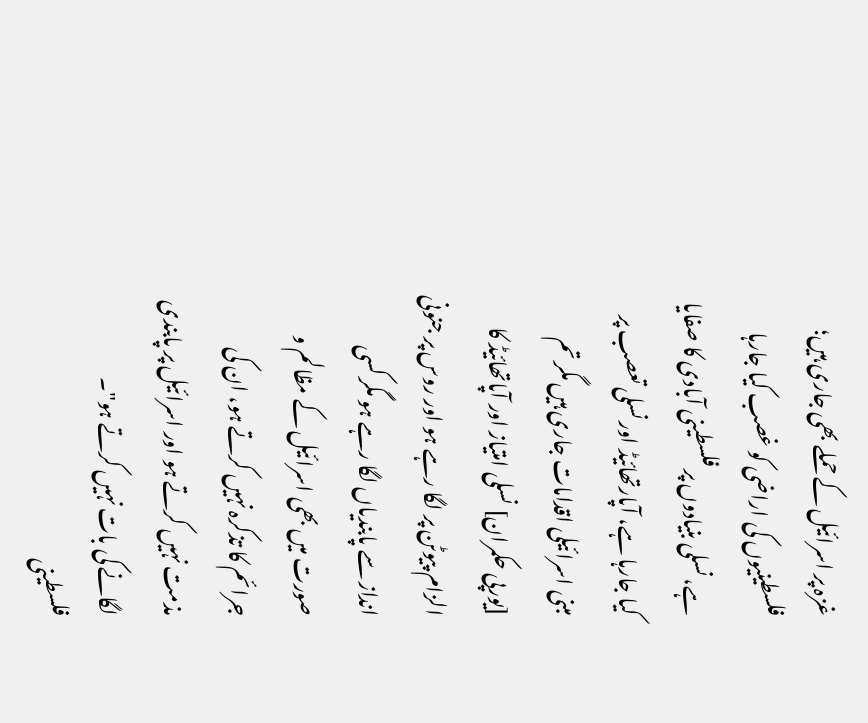غزہ پر اسرائیل کے حملے بھی جاری ہیں؛ فلسطینیوں کی اراضی کو غصب کیا جارہا ہے، نسلی بنیادوں پر فلسطینی آبادی کا صفایا کیا جارہا ہے، آپارتھائیڈ اور نسلی تعصب پر مبنی اسرائیلی اقدامات جاری ہیں مگر تم [یورپی حکمران] نسلی امتیاز اور آپاتھائیڈ کا الزام پیوٹن پر لگا رہے ہو اور روس پر جنونی انداز سے پابندیاں لگا رہے ہو مگر کسی صورت میں بھی اسرائیل کے مظالم و جرائم کا تذکرہ نہیں کرتے ہو، ان کی مذمت نہیں کرتے ہو اور اسرائیل پر پابندی لگانے کی بات نہیں کرتے ہو"۔
فلسطینی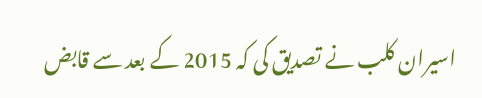اسیران کلب نے تصدیق کی کہ 2015 کے بعد سے قابض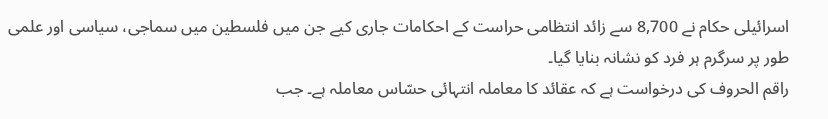اسرائیلی حکام نے 8,700 سے زائد انتظامی حراست کے احکامات جاری کیے جن میں فلسطین میں سماجی، سیاسی اور علمی طور پر سرگرم ہر فرد کو نشانہ بنایا گیا۔
راقم الحروف کی درخواست ہے کہ عقائد کا معاملہ انتہائی حسّاس معاملہ ہے۔ جب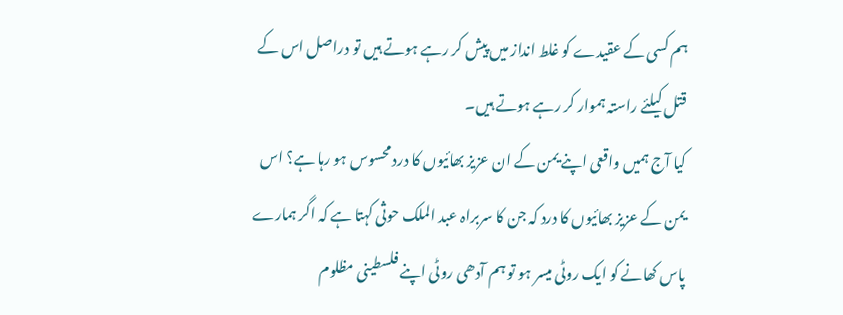ہم کسی کے عقیدے کو غلط انداز میں پیش کر رہے ہوتے ہیں تو دراصل اس کے قتل کیلئے راستہ ہموار کر رہے ہوتے ہیں۔
کیا آج ہمیں واقعی اپنے یمن کے ان عزیز بھائیوں کا درد محسوس ہو رہا ہے؟ اس یمن کے عزیز بھائیوں کا درد کہ جن کا سربراہ عبد الملک حوثی کہتا ہے کہ اگر ہمارے پاس کھانے کو ایک روٹی میسر ہو تو ہم آدھی روٹی اپنے فلسطینی مظلوم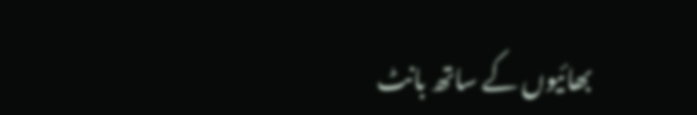بھائیوں کے ساتھ بانٹ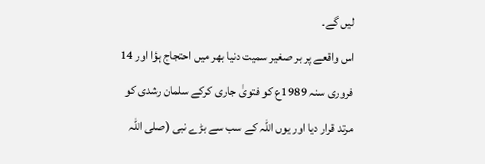لیں گے۔
اس واقعے پر بر صغیر سمیت دنیا بھر میں احتجاج ہؤا اور 14 فروری سنہ 1989ع کو فتویٰ جاری کرکے سلمان رشدی کو مرتد قرار دیا اور یوں اللہ کے سب سے بڑے نبی (صلی اللہ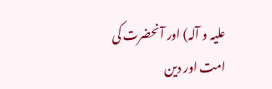علیہ و آلہ) اور آنحضرت کی امت اور دین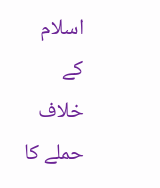اسلام کے خلاف حملے کا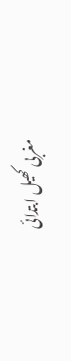مغربی کھیل ابتدائی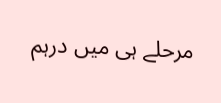مرحلے ہی میں درہم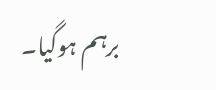برہم ہوگیا۔